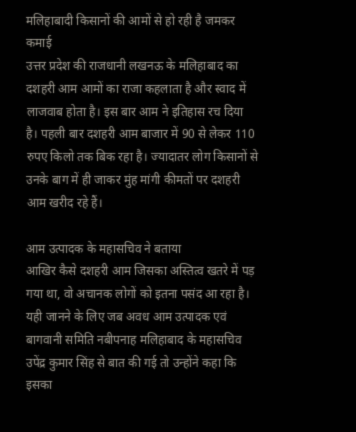मलिहाबादी किसानों की आमों से हो रही है जमकर कमाई
उत्तर प्रदेश की राजधानी लखनऊ के मलिहाबाद का दशहरी आम आमों का राजा कहलाता है और स्वाद में लाजवाब होता है। इस बार आम ने इतिहास रच दिया है। पहली बार दशहरी आम बाजार में 90 से लेकर 110 रुपए किलो तक बिक रहा है। ज्यादातर लोग किसानों से उनके बाग में ही जाकर मुंह मांगी कीमतों पर दशहरी आम खरीद रहे हैं।

आम उत्पादक के महासचिव ने बताया
आखिर कैसे दशहरी आम जिसका अस्तित्व खतरे में पड़ गया था, वो अचानक लोगों को इतना पसंद आ रहा है। यही जानने के लिए जब अवध आम उत्पादक एवं बागवानी समिति नबीपनाह मलिहाबाद के महासचिव उपेंद्र कुमार सिंह से बात की गई तो उन्होंने कहा कि इसका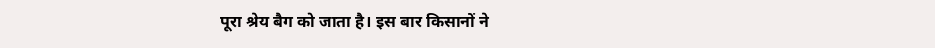पूरा श्रेय बैग को जाता है। इस बार किसानों ने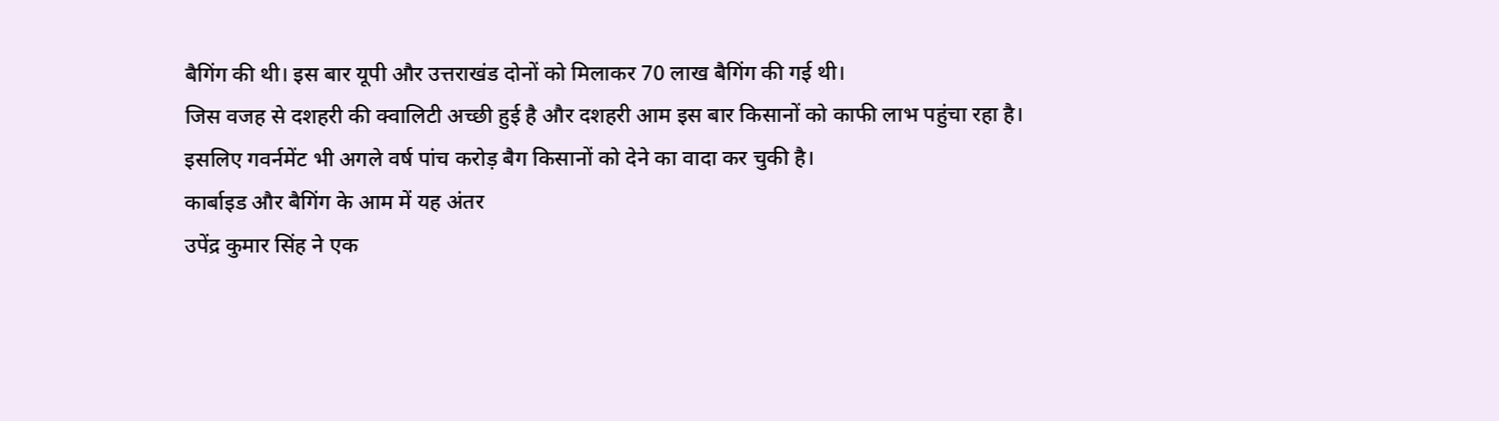बैगिंग की थी। इस बार यूपी और उत्तराखंड दोनों को मिलाकर 70 लाख बैगिंग की गई थी।
जिस वजह से दशहरी की क्वालिटी अच्छी हुई है और दशहरी आम इस बार किसानों को काफी लाभ पहुंचा रहा है। इसलिए गवर्नमेंट भी अगले वर्ष पांच करोड़ बैग किसानों को देने का वादा कर चुकी है।
कार्बाइड और बैगिंग के आम में यह अंतर
उपेंद्र कुमार सिंह ने एक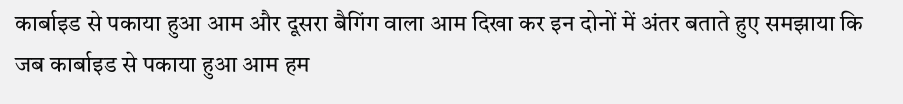कार्बाइड से पकाया हुआ आम और दूसरा बैगिंग वाला आम दिखा कर इन दोनों में अंतर बताते हुए समझाया कि जब कार्बाइड से पकाया हुआ आम हम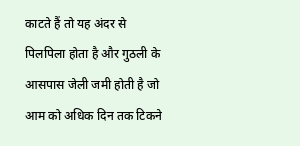काटते हैं तो यह अंदर से पिलपिला होता है और गुठली के आसपास जेली जमी होती है जो आम को अधिक दिन तक टिकने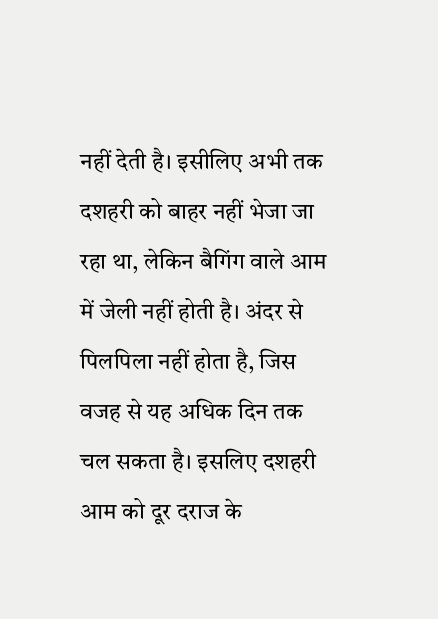नहीं देती है। इसीलिए अभी तक दशहरी को बाहर नहीं भेजा जा रहा था, लेकिन बैगिंग वाले आम में जेली नहीं होती है। अंदर से पिलपिला नहीं होता है, जिस वजह से यह अधिक दिन तक चल सकता है। इसलिए दशहरी आम को दूर दराज के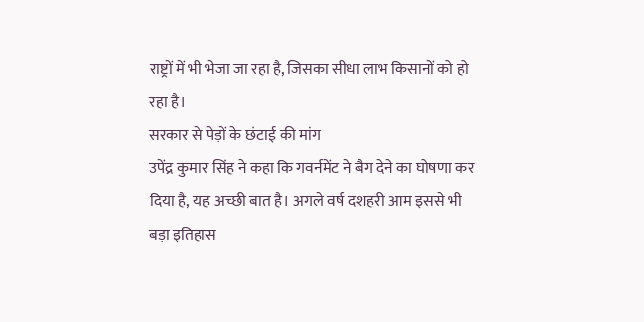राष्ट्रों में भी भेजा जा रहा है, जिसका सीधा लाभ किसानों को हो रहा है।
सरकार से पेड़ों के छंटाई की मांग
उपेंद्र कुमार सिंह ने कहा कि गवर्नमेंट ने बैग देने का घोषणा कर दिया है, यह अच्छी बात है। अगले वर्ष दशहरी आम इससे भी बड़ा इतिहास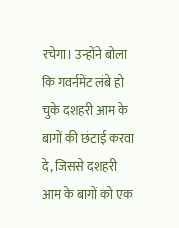रचेगा। उन्होंने बोला कि गवर्नमेंट लंबे हो चुके दशहरी आम के बागों की छंटाई करवा दे, जिससे दशहरी आम के बागों को एक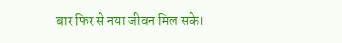बार फिर से नया जीवन मिल सके।